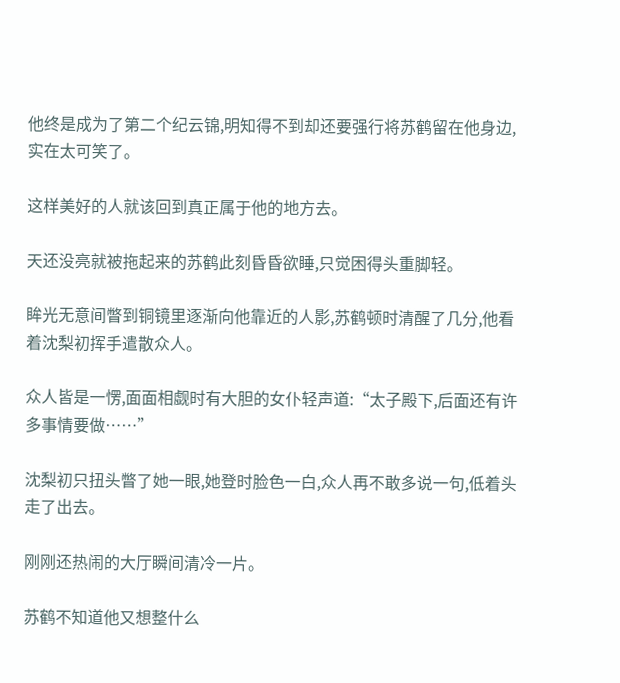他终是成为了第二个纪云锦,明知得不到却还要强行将苏鹤留在他身边,实在太可笑了。

这样美好的人就该回到真正属于他的地方去。

天还没亮就被拖起来的苏鹤此刻昏昏欲睡,只觉困得头重脚轻。

眸光无意间瞥到铜镜里逐渐向他靠近的人影,苏鹤顿时清醒了几分,他看着沈梨初挥手遣散众人。

众人皆是一愣,面面相觑时有大胆的女仆轻声道:“太子殿下,后面还有许多事情要做……”

沈梨初只扭头瞥了她一眼,她登时脸色一白,众人再不敢多说一句,低着头走了出去。

刚刚还热闹的大厅瞬间清冷一片。

苏鹤不知道他又想整什么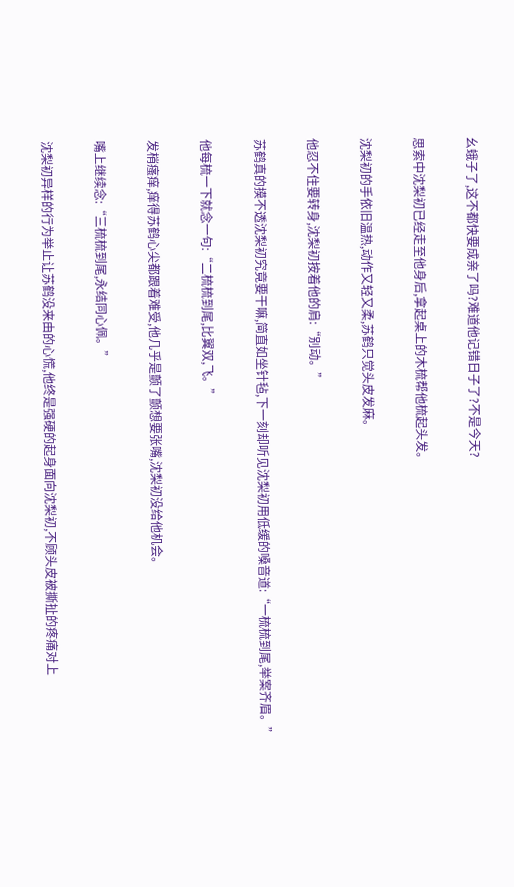幺蛾子了,这不都快要成亲了吗?难道他记错日子了?不是今天?

思索中沈梨初已经走至他身后,拿起桌上的木梳帮他梳起头发。

沈梨初的手依旧温热,动作又轻又柔,苏鹤只觉头皮发麻。

他忍不住要转身,沈梨初按着他的肩:“别动。”

苏鹤真的摸不透沈梨初究竟要干嘛,简直如坐针毡,下一刻却听见沈梨初用低缓的嗓音道:“一梳梳到尾,举案齐眉。”

他每梳一下就念一句:“二梳梳到尾,比翼双,飞。”

发梢瘙痒,痒得苏鹤心尖都跟着难受,他几乎是颤了颤想要张嘴,沈梨初没给他机会。

嘴上继续念:“三梳梳到尾,永结同心佩。”

沈梨初异样的行为举止让苏鹤没来由的心慌,他终是强硬的起身面向沈梨初,不顾头皮被撕扯的疼痛对上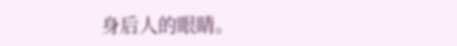身后人的眼睛。